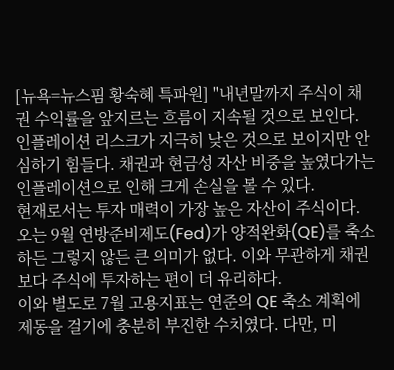[뉴욕=뉴스핌 황숙혜 특파원] "내년말까지 주식이 채권 수익률을 앞지르는 흐름이 지속될 것으로 보인다. 인플레이션 리스크가 지극히 낮은 것으로 보이지만 안심하기 힘들다. 채권과 현금성 자산 비중을 높였다가는 인플레이션으로 인해 크게 손실을 볼 수 있다.
현재로서는 투자 매력이 가장 높은 자산이 주식이다. 오는 9월 연방준비제도(Fed)가 양적완화(QE)를 축소하든 그렇지 않든 큰 의미가 없다. 이와 무관하게 채권보다 주식에 투자하는 편이 더 유리하다.
이와 별도로 7월 고용지표는 연준의 QE 축소 계획에 제동을 걸기에 충분히 부진한 수치였다. 다만, 미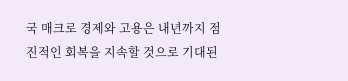국 매크로 경제와 고용은 내년까지 점진적인 회복을 지속할 것으로 기대된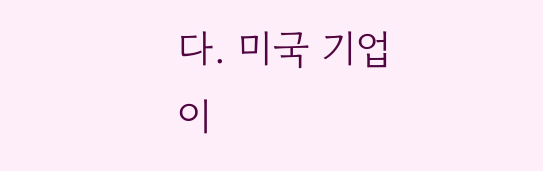다. 미국 기업 이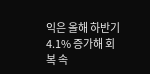익은 올해 하반기 4.1% 증가해 회복 속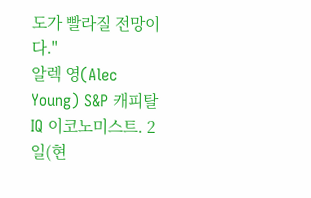도가 빨라질 전망이다."
알렉 영(Alec Young) S&P 캐피탈 IQ 이코노미스트. 2일(현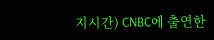지시간) CNBC에 출연한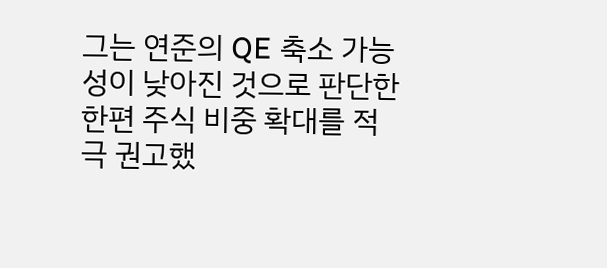그는 연준의 QE 축소 가능성이 낮아진 것으로 판단한 한편 주식 비중 확대를 적극 권고했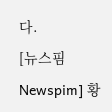다.
[뉴스핌 Newspim] 황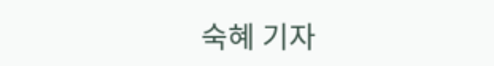숙혜 기자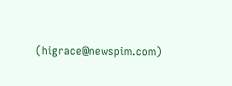(higrace@newspim.com)